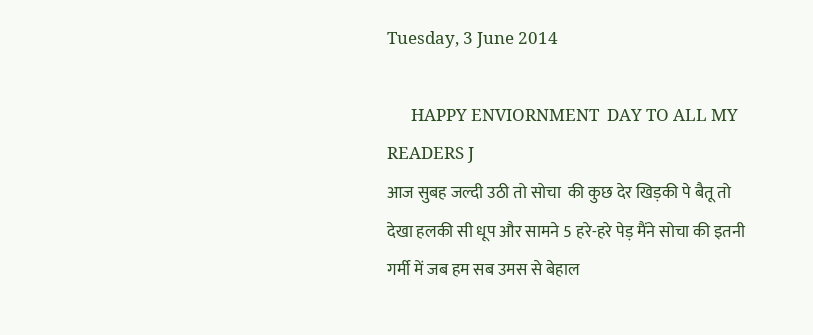Tuesday, 3 June 2014

      HAPPY ENVIORNMENT  DAY TO ALL MY READERS J
आज सुबह जल्दी उठी तो सोचा  की कुछ देर खिड़की पे बैतू तो देखा हलकी सी धूप और सामने 5 हरे-हरे पेड़ मैंने सोचा की इतनी गर्मी में जब हम सब उमस से बेहाल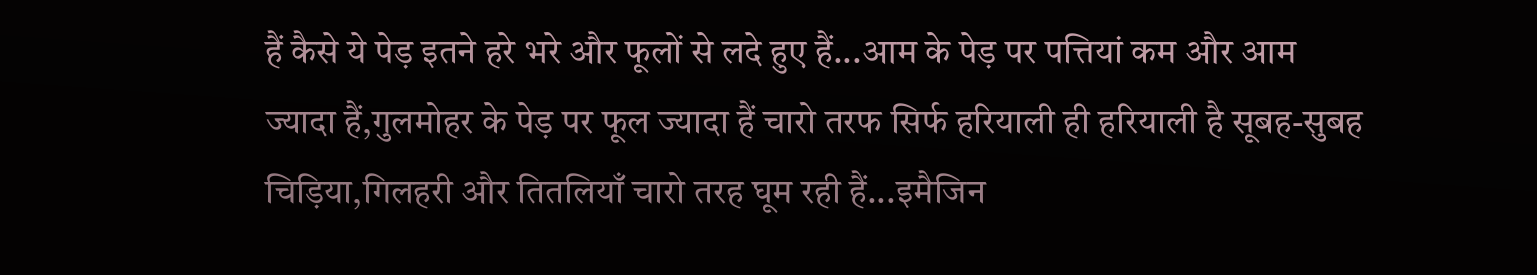हैं कैसे ये पेड़ इतने हरे भरे और फूलों से लदे हुए हैं...आम के पेड़ पर पत्तियां कम और आम ज्यादा हैं,गुलमोहर के पेड़ पर फूल ज्यादा हैं चारो तरफ सिर्फ हरियाली ही हरियाली है सूबह-सुबह चिड़िया,गिलहरी और तितलियाँ चारो तरह घूम रही हैं...इमैजिन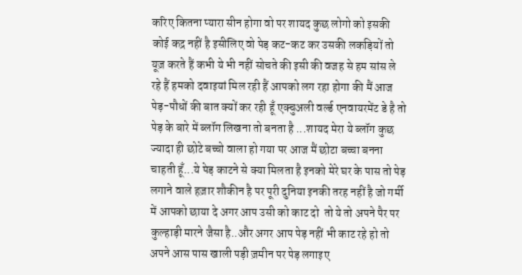करिए कितना प्यारा सीन होगा वो पर शायद कुछ लोगो को इसकी कोई कद्र नहीं है इसीलिए वो पेड़ कट-कट कर उसकी लकड़ियों तो यूज़ करते हैं कभी ये भी नहीं सोचते की इसी की वजह से हम सांस ले रहे हैं हमको दवाइयां मिल रही हैं आपको लग रहा होगा की मैं आज पेड़-पौधों की बात क्यों कर रही हूँ एक्चुअली वर्ल्ड एनवायरमेंट डे है तो पेड़ के बारे में ब्लॉग लिखना तो बनता है ...शायद मेरा ये ब्लॉग कुछ ज्यादा ही छोटे बच्चो वाला हो गया पर आज मैं छोटा बच्चा बनना चाहती हूँ...ये पेड़ काटने से क्या मिलता है इनको मेरे घर के पास तो पेड़ लगाने वाले हज़ार शौकीन है पर पूरी दुनिया इनकी तरह नहीं है जो गर्मी में आपको छाया दे अगर आप उसी को काट दो  तो ये तो अपने पैर पर कुल्हाड़ी मारने जैसा है..और अगर आप पेड़ नहीं भी काट रहे हो तो अपने आस पास खाली पड़ी ज़मीन पर पेड़ लगाइए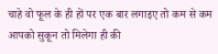चाहे वो फूल के ही हों पर एक बार लगाइए तो कम से कम आपको सुकून तो मिलेगा ही की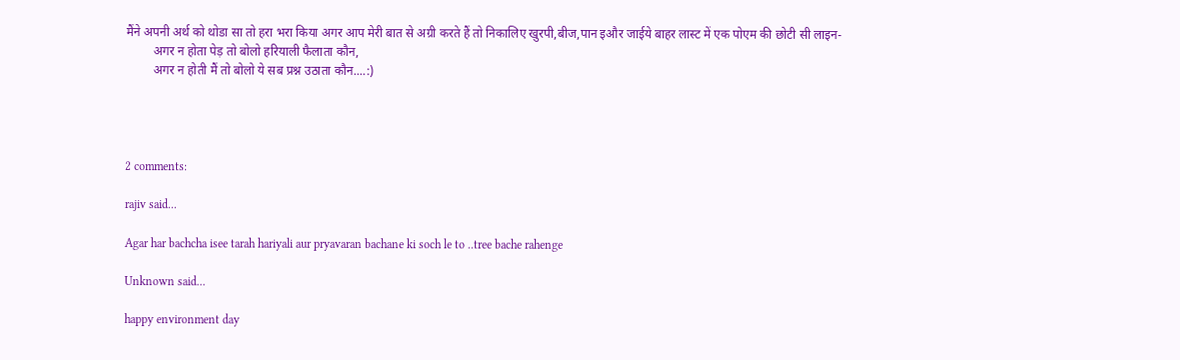मैंने अपनी अर्थ को थोडा सा तो हरा भरा किया अगर आप मेरी बात से अग्री करते हैं तो निकालिए खुरपी,बीज,पान इऔर जाईये बाहर लास्ट में एक पोएम की छोटी सी लाइन-
         अगर न होता पेड़ तो बोलो हरियाली फैलाता कौन,
         अगर न होती मैं तो बोलो ये सब प्रश्न उठाता कौन....:)




2 comments:

rajiv said...

Agar har bachcha isee tarah hariyali aur pryavaran bachane ki soch le to ..tree bache rahenge

Unknown said...

happy environment day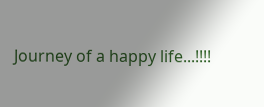Journey of a happy life...!!!!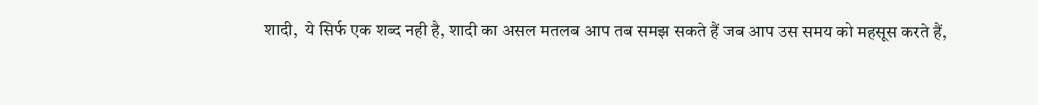शादी,  ये सिर्फ एक शब्द नही है, शादी का असल मतलब आप तब समझ सकते हैं जब आप उस समय को महसूस करते हैं,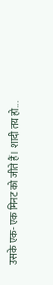उसके एक- एक मिनट को जीते हैं। शादी तय हो...